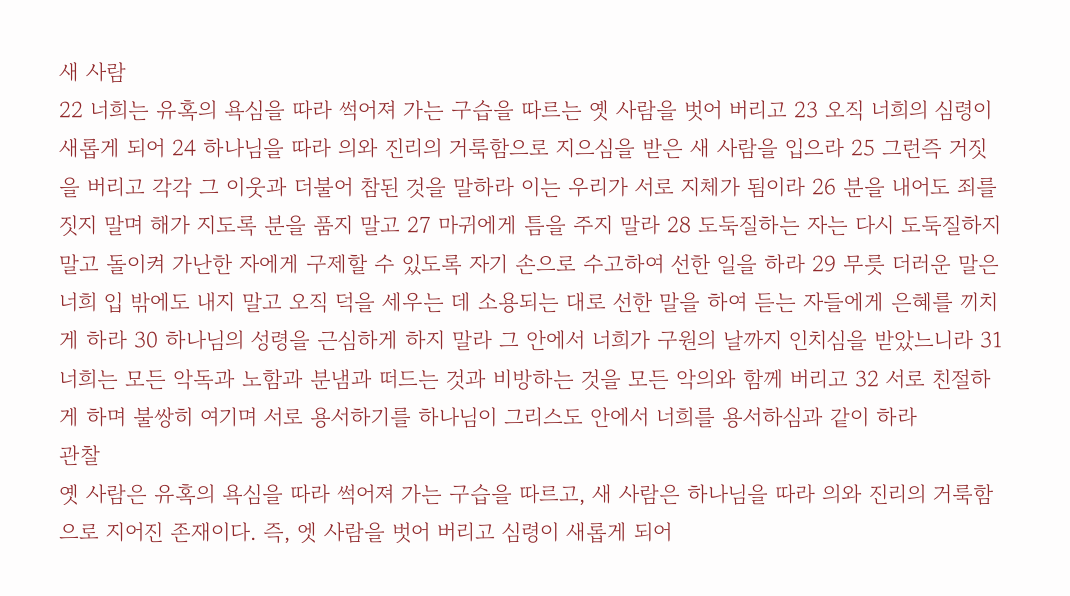새 사람
22 너희는 유혹의 욕심을 따라 썩어져 가는 구습을 따르는 옛 사람을 벗어 버리고 23 오직 너희의 심령이 새롭게 되어 24 하나님을 따라 의와 진리의 거룩함으로 지으심을 받은 새 사람을 입으라 25 그런즉 거짓을 버리고 각각 그 이웃과 더불어 참된 것을 말하라 이는 우리가 서로 지체가 됨이라 26 분을 내어도 죄를 짓지 말며 해가 지도록 분을 품지 말고 27 마귀에게 틈을 주지 말라 28 도둑질하는 자는 다시 도둑질하지 말고 돌이켜 가난한 자에게 구제할 수 있도록 자기 손으로 수고하여 선한 일을 하라 29 무릇 더러운 말은 너희 입 밖에도 내지 말고 오직 덕을 세우는 데 소용되는 대로 선한 말을 하여 듣는 자들에게 은혜를 끼치게 하라 30 하나님의 성령을 근심하게 하지 말라 그 안에서 너희가 구원의 날까지 인치심을 받았느니라 31 너희는 모든 악독과 노함과 분냄과 떠드는 것과 비방하는 것을 모든 악의와 함께 버리고 32 서로 친절하게 하며 불쌍히 여기며 서로 용서하기를 하나님이 그리스도 안에서 너희를 용서하심과 같이 하라
관찰
옛 사람은 유혹의 욕심을 따라 썩어져 가는 구습을 따르고, 새 사람은 하나님을 따라 의와 진리의 거룩함으로 지어진 존재이다. 즉, 엣 사람을 벗어 버리고 심령이 새롭게 되어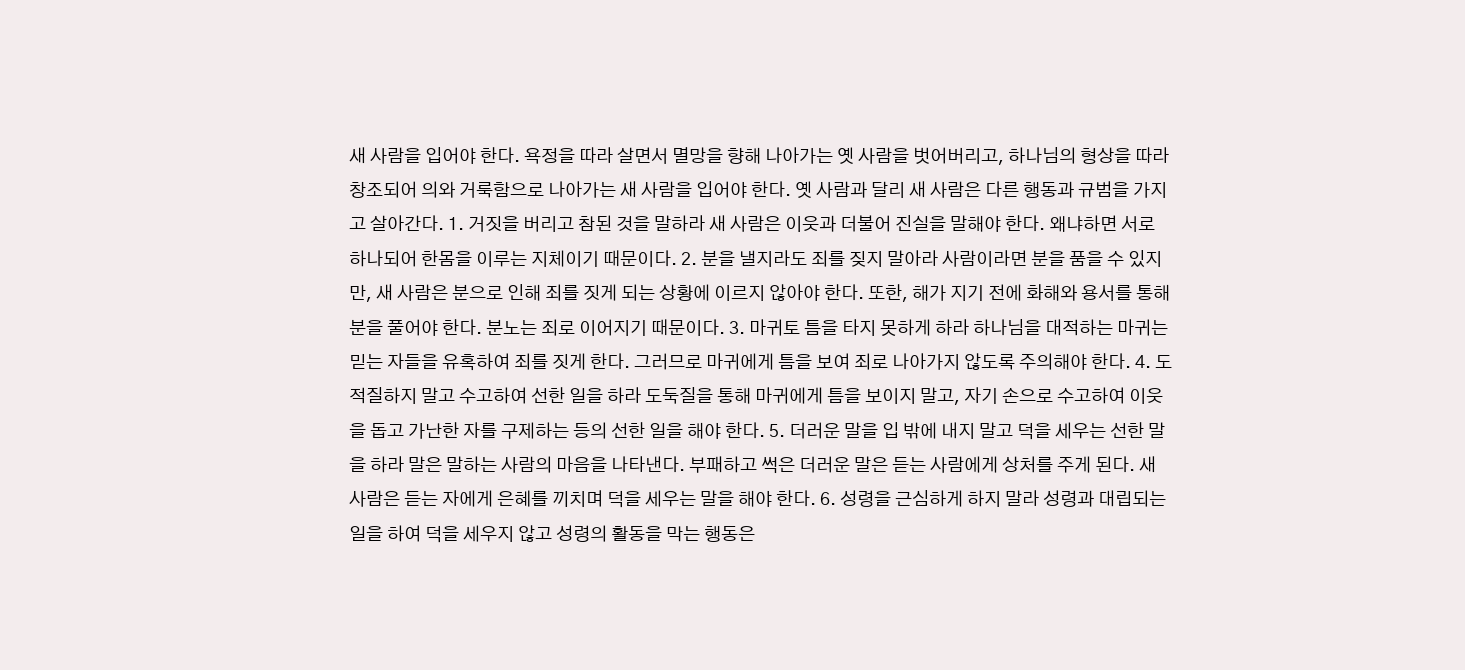새 사람을 입어야 한다. 욕정을 따라 살면서 멸망을 향해 나아가는 옛 사람을 벗어버리고, 하나님의 형상을 따라 창조되어 의와 거룩함으로 나아가는 새 사람을 입어야 한다. 옛 사람과 달리 새 사람은 다른 행동과 규범을 가지고 살아간다. 1. 거짓을 버리고 참된 것을 말하라 새 사람은 이웃과 더불어 진실을 말해야 한다. 왜냐하면 서로 하나되어 한몸을 이루는 지체이기 때문이다. 2. 분을 낼지라도 죄를 짖지 말아라 사람이라면 분을 품을 수 있지만, 새 사람은 분으로 인해 죄를 짓게 되는 상황에 이르지 않아야 한다. 또한, 해가 지기 전에 화해와 용서를 통해 분을 풀어야 한다. 분노는 죄로 이어지기 때문이다. 3. 마귀토 틈을 타지 못하게 하라 하나님을 대적하는 마귀는 믿는 자들을 유혹하여 죄를 짓게 한다. 그러므로 마귀에게 틈을 보여 죄로 나아가지 않도록 주의해야 한다. 4. 도적질하지 말고 수고하여 선한 일을 하라 도둑질을 통해 마귀에게 틈을 보이지 말고, 자기 손으로 수고하여 이웃을 돕고 가난한 자를 구제하는 등의 선한 일을 해야 한다. 5. 더러운 말을 입 밖에 내지 말고 덕을 세우는 선한 말을 하라 말은 말하는 사람의 마음을 나타낸다. 부패하고 썩은 더러운 말은 듣는 사람에게 상처를 주게 된다. 새 사람은 듣는 자에게 은혜를 끼치며 덕을 세우는 말을 해야 한다. 6. 성령을 근심하게 하지 말라 성령과 대립되는 일을 하여 덕을 세우지 않고 성령의 활동을 막는 행동은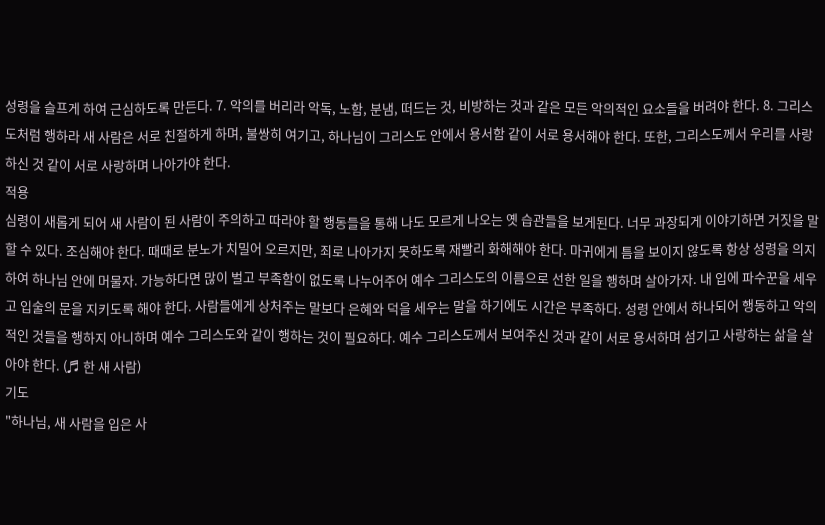성령을 슬프게 하여 근심하도록 만든다. 7. 악의를 버리라 악독, 노함, 분냄, 떠드는 것, 비방하는 것과 같은 모든 악의적인 요소들을 버려야 한다. 8. 그리스도처럼 행하라 새 사람은 서로 친절하게 하며, 불쌍히 여기고, 하나님이 그리스도 안에서 용서함 같이 서로 용서해야 한다. 또한, 그리스도께서 우리를 사랑하신 것 같이 서로 사랑하며 나아가야 한다.
적용
심령이 새롭게 되어 새 사람이 된 사람이 주의하고 따라야 할 행동들을 통해 나도 모르게 나오는 옛 습관들을 보게된다. 너무 과장되게 이야기하면 거짓을 말할 수 있다. 조심해야 한다. 때때로 분노가 치밀어 오르지만, 죄로 나아가지 못하도록 재빨리 화해해야 한다. 마귀에게 틈을 보이지 않도록 항상 성령을 의지하여 하나님 안에 머물자. 가능하다면 많이 벌고 부족함이 없도록 나누어주어 예수 그리스도의 이름으로 선한 일을 행하며 살아가자. 내 입에 파수꾼을 세우고 입술의 문을 지키도록 해야 한다. 사람들에게 상처주는 말보다 은혜와 덕을 세우는 말을 하기에도 시간은 부족하다. 성령 안에서 하나되어 행동하고 악의적인 것들을 행하지 아니하며 예수 그리스도와 같이 행하는 것이 필요하다. 예수 그리스도께서 보여주신 것과 같이 서로 용서하며 섬기고 사랑하는 삶을 살아야 한다. (♬ 한 새 사람)
기도
"하나님, 새 사람을 입은 사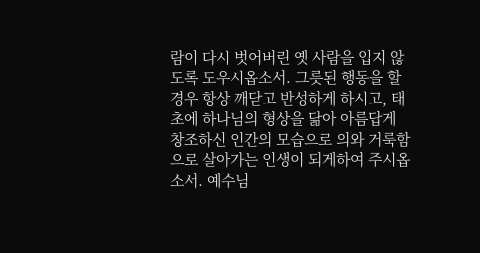람이 다시 벗어버린 옛 사람을 입지 않도록 도우시옵소서. 그릇된 행동을 할 경우 항상 깨닫고 반성하게 하시고, 태초에 하나님의 형상을 닮아 아름답게 창조하신 인간의 모습으로 의와 거룩함으로 살아가는 인생이 되게하여 주시옵소서. 예수님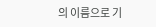의 이름으로 기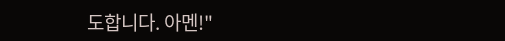도합니다. 아멘!"